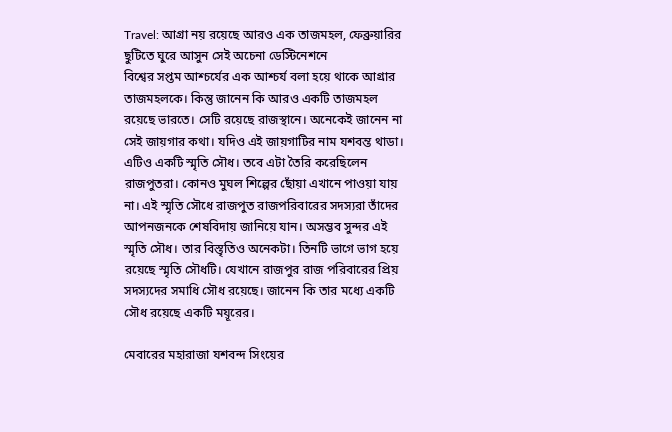Travel: আগ্রা নয় রয়েছে আরও এক তাজমহল, ফেব্রুয়ারির ছুটিতে ঘুরে আসুন সেই অচেনা ডেস্টিনেশনে
বিশ্বের সপ্তম আশ্চর্যের এক আশ্চর্য বলা হয়ে থাকে আগ্রার তাজমহলকে। কিন্তু জানেন কি আরও একটি তাজমহল রয়েছে ভারতে। সেটি রয়েছে রাজস্থানে। অনেকেই জানেন না সেই জায়গার কথা। যদিও এই জায়গাটির নাম যশবন্ত থাডা।
এটিও একটি স্মৃতি সৌধ। তবে এটা তৈরি করেছিলেন রাজপুতরা। কোনও মুঘল শিল্পের ছোঁয়া এখানে পাওয়া যায় না। এই স্মৃতি সৌধে রাজপুত রাজপরিবারের সদস্যরা তাঁদের আপনজনকে শেষবিদায় জানিয়ে যান। অসম্ভব সুন্দর এই স্মৃতি সৌধ। তার বিস্তৃতিও অনেকটা। তিনটি ভাগে ভাগ হয়ে রয়েছে স্মৃতি সৌধটি। যেখানে রাজপুর রাজ পরিবারের প্রিয় সদস্যদের সমাধি সৌধ রয়েছে। জানেন কি তার মধ্যে একটি সৌধ রয়েছে একটি ময়ূরের।

মেবারের মহারাজা যশবন্দ সিংয়ের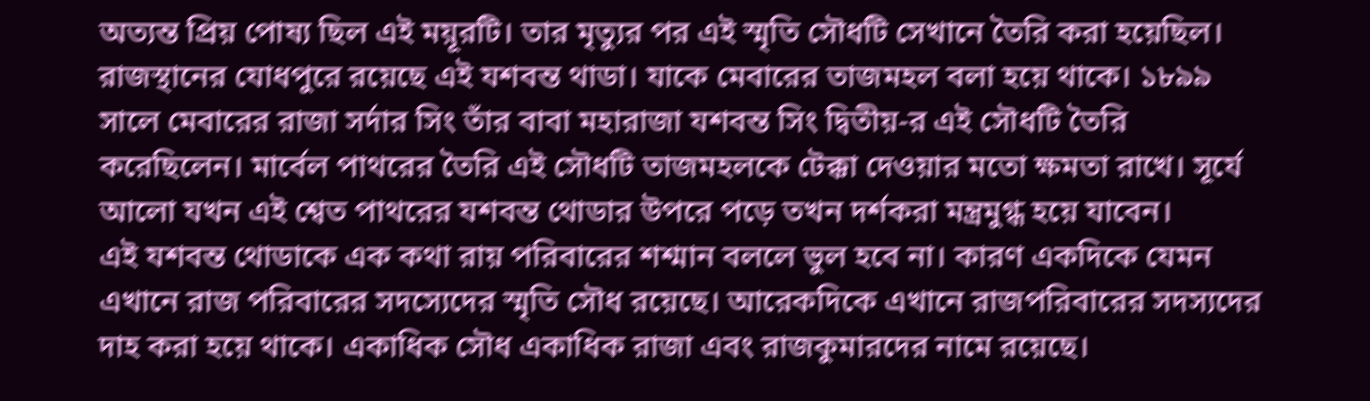অত্যন্ত প্রিয় পোষ্য ছিল এই ময়ূরটি। তার মৃত্যুর পর এই স্মৃতি সৌধটি সেখানে তৈরি করা হয়েছিল। রাজস্থানের যোধপুরে রয়েছে এই যশবন্ত থাডা। যাকে মেবারের তাজমহল বলা হয়ে থাকে। ১৮৯৯ সালে মেবারের রাজা সর্দার সিং তাঁর বাবা মহারাজা যশবন্ত সিং দ্বিতীয়-র এই সৌধটি তৈরি করেছিলেন। মার্বেল পাথরের তৈরি এই সৌধটি তাজমহলকে টেক্কা দেওয়ার মতো ক্ষমতা রাখে। সূর্যে আলো যখন এই শ্বেত পাথরের যশবন্ত থোডার উপরে পড়ে তখন দর্শকরা মন্ত্রমুগ্ধ হয়ে যাবেন।
এই যশবন্ত থোডাকে এক কথা রায় পরিবারের শশ্মান বললে ভুল হবে না। কারণ একদিকে যেমন এখানে রাজ পরিবারের সদস্যেদের স্মৃতি সৌধ রয়েছে। আরেকদিকে এখানে রাজপরিবারের সদস্যদের দাহ করা হয়ে থাকে। একাধিক সৌধ একাধিক রাজা এবং রাজকুমারদের নামে রয়েছে।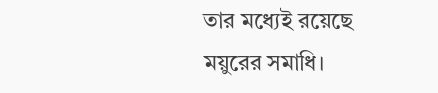তার মধ্যেই রয়েছে ময়ুরের সমাধি।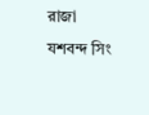রাজা যশবন্দ সিং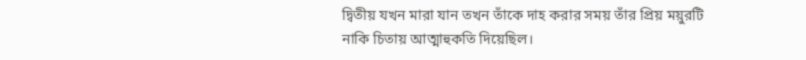দ্বিতীয় যখন মারা যান তখন তাঁকে দাহ করার সময় তাঁর প্রিয় ময়ুরটি নাকি চিতায় আত্মাহুকতি দিয়েছিল।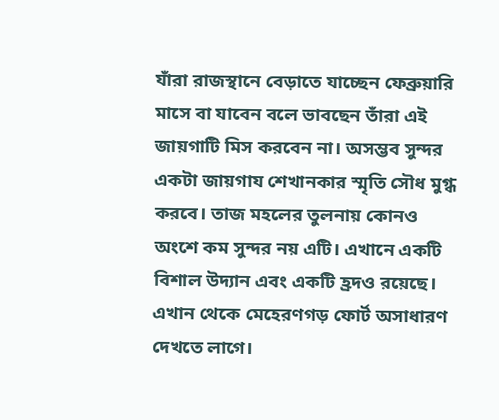যাঁরা রাজস্থানে বেড়াতে যাচ্ছেন ফেব্রুয়ারি মাসে বা যাবেন বলে ভাবছেন তাঁরা এই জায়গাটি মিস করবেন না। অসম্ভব সুন্দর একটা জায়গায শেখানকার স্মৃতি সৌধ মুগ্ধ করবে। তাজ মহলের তুলনায় কোনও অংশে কম সুন্দর নয় এটি। এখানে একটি বিশাল উদ্যান এবং একটি হ্রদও রয়েছে। এখান থেকে মেহেরণগড় ফোর্ট অসাধারণ দেখতে লাগে।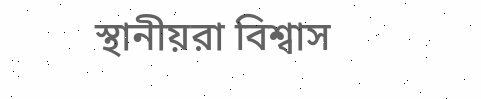স্থানীয়রা বিশ্বাস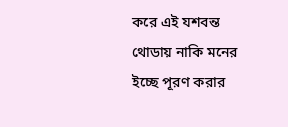করে এই যশবন্ত থোডায় নাকি মনের ইচ্ছে পূরণ করার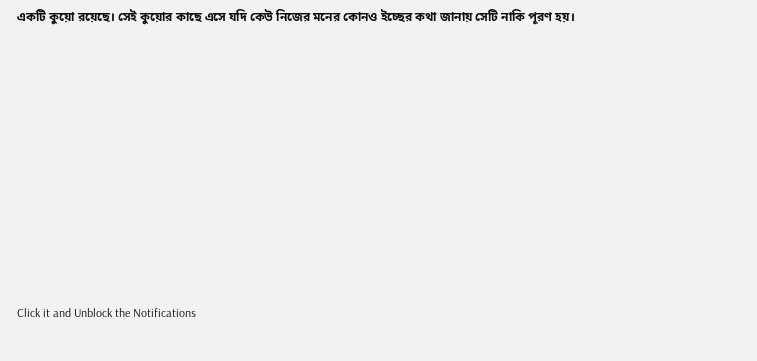একটি কুয়ো রয়েছে। সেই কুয়োর কাছে এসে যদি কেউ নিজের মনের কোনও ইচ্ছের কথা জানায় সেটি নাকি পূরণ হয়।












Click it and Unblock the Notifications